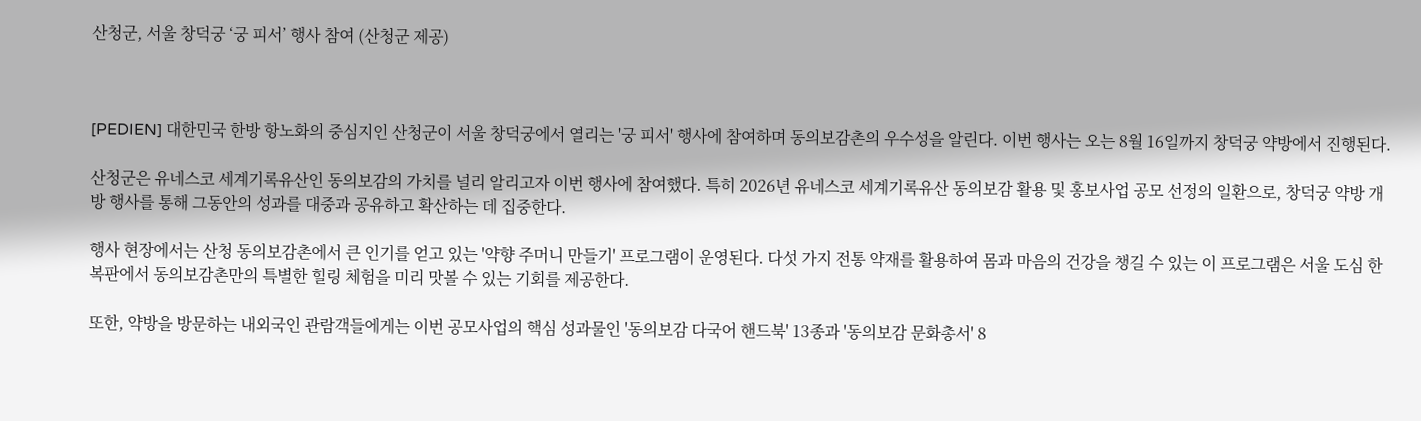산청군, 서울 창덕궁 ‘궁 피서’ 행사 참여 (산청군 제공)



[PEDIEN] 대한민국 한방 항노화의 중심지인 산청군이 서울 창덕궁에서 열리는 '궁 피서' 행사에 참여하며 동의보감촌의 우수성을 알린다. 이번 행사는 오는 8월 16일까지 창덕궁 약방에서 진행된다.

산청군은 유네스코 세계기록유산인 동의보감의 가치를 널리 알리고자 이번 행사에 참여했다. 특히 2026년 유네스코 세계기록유산 동의보감 활용 및 홍보사업 공모 선정의 일환으로, 창덕궁 약방 개방 행사를 통해 그동안의 성과를 대중과 공유하고 확산하는 데 집중한다.

행사 현장에서는 산청 동의보감촌에서 큰 인기를 얻고 있는 '약향 주머니 만들기' 프로그램이 운영된다. 다섯 가지 전통 약재를 활용하여 몸과 마음의 건강을 챙길 수 있는 이 프로그램은 서울 도심 한복판에서 동의보감촌만의 특별한 힐링 체험을 미리 맛볼 수 있는 기회를 제공한다.

또한, 약방을 방문하는 내외국인 관람객들에게는 이번 공모사업의 핵심 성과물인 '동의보감 다국어 핸드북' 13종과 '동의보감 문화총서' 8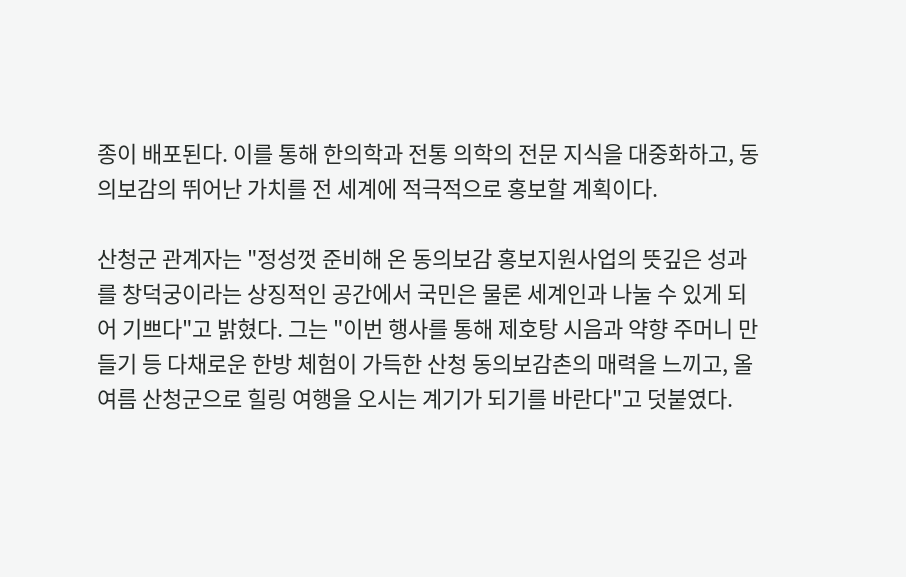종이 배포된다. 이를 통해 한의학과 전통 의학의 전문 지식을 대중화하고, 동의보감의 뛰어난 가치를 전 세계에 적극적으로 홍보할 계획이다.

산청군 관계자는 "정성껏 준비해 온 동의보감 홍보지원사업의 뜻깊은 성과를 창덕궁이라는 상징적인 공간에서 국민은 물론 세계인과 나눌 수 있게 되어 기쁘다"고 밝혔다. 그는 "이번 행사를 통해 제호탕 시음과 약향 주머니 만들기 등 다채로운 한방 체험이 가득한 산청 동의보감촌의 매력을 느끼고, 올여름 산청군으로 힐링 여행을 오시는 계기가 되기를 바란다"고 덧붙였다.